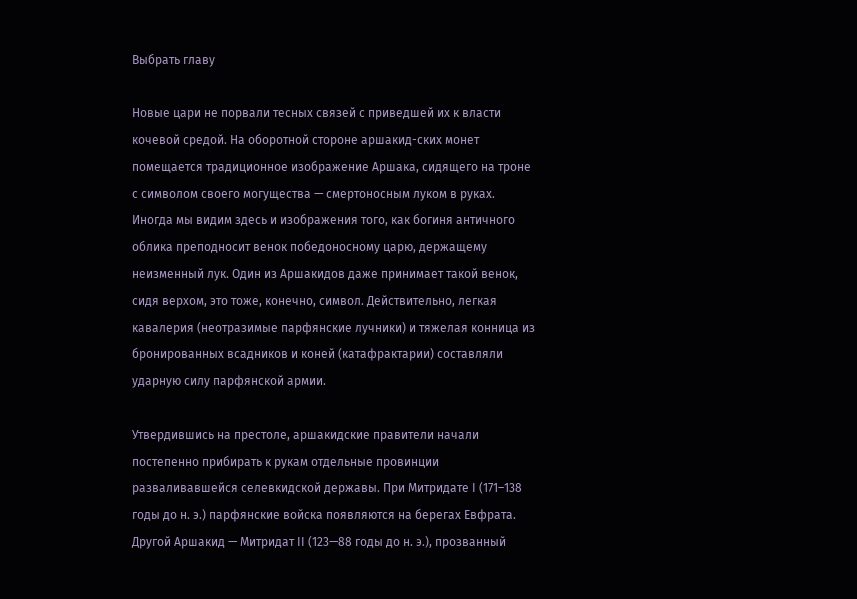Выбрать главу

Новые цари не порвали тесных связей с приведшей их к власти кочевой средой. На оборотной стороне аршакид-ских монет помещается традиционное изображение Аршака, сидящего на троне с символом своего могущества — смертоносным луком в руках. Иногда мы видим здесь и изображения того, как богиня античного облика преподносит венок победоносному царю, держащему неизменный лук. Один из Аршакидов даже принимает такой венок, сидя верхом, это тоже, конечно, символ. Действительно, легкая кавалерия (неотразимые парфянские лучники) и тяжелая конница из бронированных всадников и коней (катафрактарии) составляли ударную силу парфянской армии.

Утвердившись на престоле, аршакидские правители начали постепенно прибирать к рукам отдельные провинции разваливавшейся селевкидской державы. При Митридате I (171–138 годы до н. э.) парфянские войска появляются на берегах Евфрата. Другой Аршакид — Митридат II (123—88 годы до н. э.), прозванный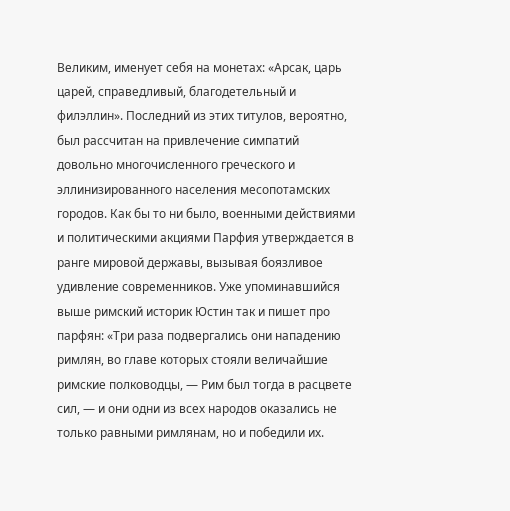Великим, именует себя на монетах: «Арсак, царь царей, справедливый, благодетельный и филэллин». Последний из этих титулов, вероятно, был рассчитан на привлечение симпатий довольно многочисленного греческого и эллинизированного населения месопотамских городов. Как бы то ни было, военными действиями и политическими акциями Парфия утверждается в ранге мировой державы, вызывая боязливое удивление современников. Уже упоминавшийся выше римский историк Юстин так и пишет про парфян: «Три раза подвергались они нападению римлян, во главе которых стояли величайшие римские полководцы, — Рим был тогда в расцвете сил, — и они одни из всех народов оказались не только равными римлянам, но и победили их.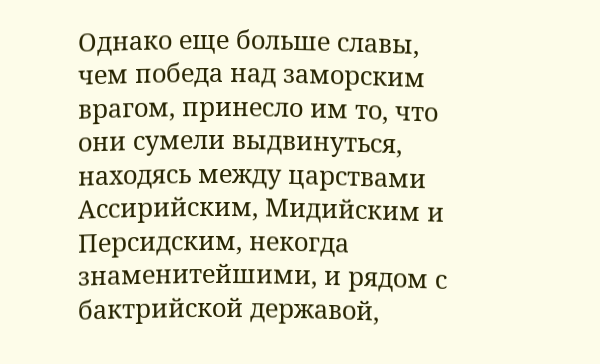Однако еще больше славы, чем победа над заморским врагом, принесло им то, что они сумели выдвинуться, находясь между царствами Ассирийским, Мидийским и Персидским, некогда знаменитейшими, и рядом с бактрийской державой,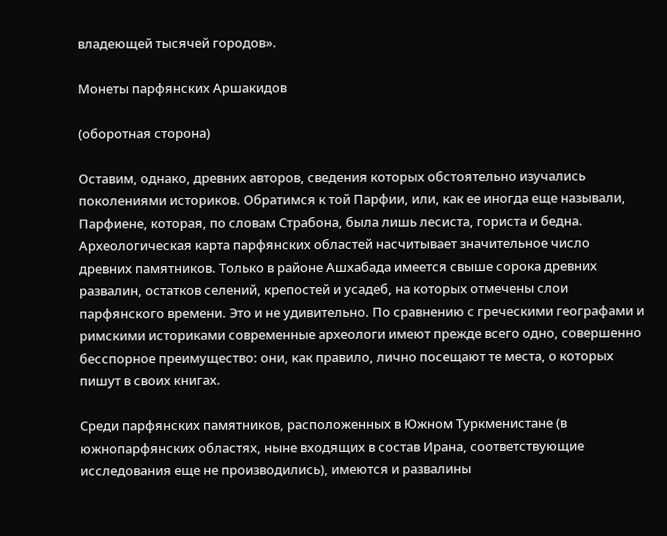владеющей тысячей городов».

Монеты парфянских Аршакидов

(оборотная сторона)

Оставим, однако, древних авторов, сведения которых обстоятельно изучались поколениями историков. Обратимся к той Парфии, или, как ее иногда еще называли, Парфиене, которая, по словам Страбона, была лишь лесиста, гориста и бедна. Археологическая карта парфянских областей насчитывает значительное число древних памятников. Только в районе Ашхабада имеется свыше сорока древних развалин, остатков селений, крепостей и усадеб, на которых отмечены слои парфянского времени. Это и не удивительно. По сравнению с греческими географами и римскими историками современные археологи имеют прежде всего одно, совершенно бесспорное преимущество: они, как правило, лично посещают те места, о которых пишут в своих книгах.

Среди парфянских памятников, расположенных в Южном Туркменистане (в южнопарфянских областях, ныне входящих в состав Ирана, соответствующие исследования еще не производились), имеются и развалины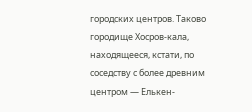городских центров. Таково городище Хосров-кала, находящееся, кстати, по соседству с более древним центром — Елькен-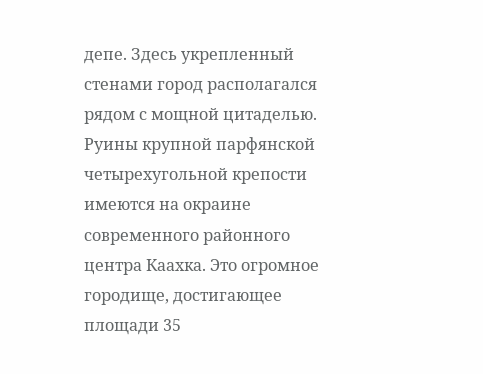депе. Здесь укрепленный стенами город располагался рядом с мощной цитаделью. Руины крупной парфянской четырехугольной крепости имеются на окраине современного районного центра Каахка. Это огромное городище, достигающее площади 35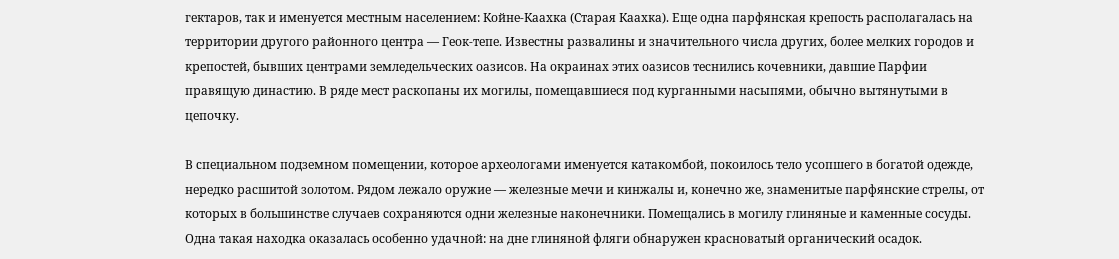гектаров, так и именуется местным населением: Койне-Каахка (Старая Каахка). Еще одна парфянская крепость располагалась на территории другого районного центра — Геок-тепе. Известны развалины и значительного числа других, более мелких городов и крепостей, бывших центрами земледельческих оазисов. На окраинах этих оазисов теснились кочевники, давшие Парфии правящую династию. В ряде мест раскопаны их могилы, помещавшиеся под курганными насыпями, обычно вытянутыми в цепочку.

В специальном подземном помещении, которое археологами именуется катакомбой, покоилось тело усопшего в богатой одежде, нередко расшитой золотом. Рядом лежало оружие — железные мечи и кинжалы и, конечно же, знаменитые парфянские стрелы, от которых в большинстве случаев сохраняются одни железные наконечники. Помещались в могилу глиняные и каменные сосуды. Одна такая находка оказалась особенно удачной: на дне глиняной фляги обнаружен красноватый органический осадок.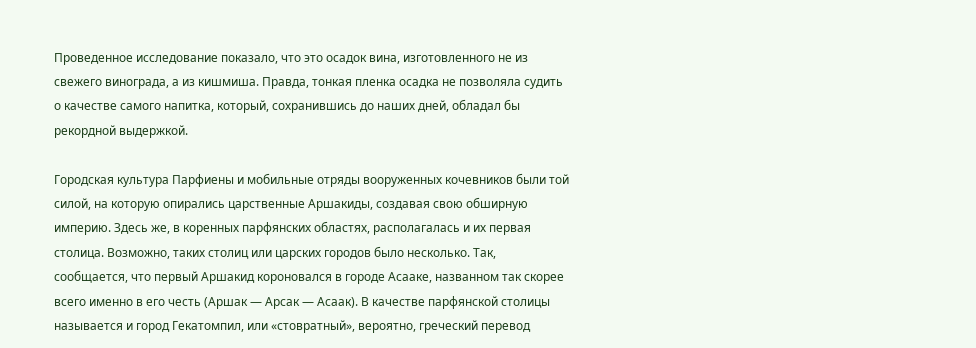Проведенное исследование показало, что это осадок вина, изготовленного не из свежего винограда, а из кишмиша. Правда, тонкая пленка осадка не позволяла судить о качестве самого напитка, который, сохранившись до наших дней, обладал бы рекордной выдержкой.

Городская культура Парфиены и мобильные отряды вооруженных кочевников были той силой, на которую опирались царственные Аршакиды, создавая свою обширную империю. Здесь же, в коренных парфянских областях, располагалась и их первая столица. Возможно, таких столиц или царских городов было несколько. Так, сообщается, что первый Аршакид короновался в городе Асааке, названном так скорее всего именно в его честь (Аршак — Арсак — Асаак). В качестве парфянской столицы называется и город Гекатомпил, или «стовратный», вероятно, греческий перевод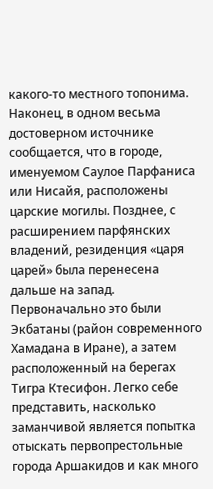какого-то местного топонима. Наконец, в одном весьма достоверном источнике сообщается, что в городе, именуемом Саулое Парфаниса или Нисайя, расположены царские могилы. Позднее, с расширением парфянских владений, резиденция «царя царей» была перенесена дальше на запад. Первоначально это были Экбатаны (район современного Хамадана в Иране), а затем расположенный на берегах Тигра Ктесифон. Легко себе представить, насколько заманчивой является попытка отыскать первопрестольные города Аршакидов и как много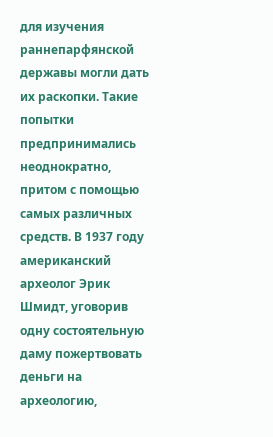для изучения раннепарфянской державы могли дать их раскопки. Такие попытки предпринимались неоднократно, притом с помощью самых различных средств. В 1937 году американский археолог Эрик Шмидт, уговорив одну состоятельную даму пожертвовать деньги на археологию,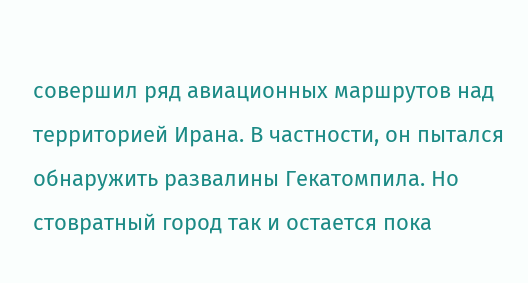совершил ряд авиационных маршрутов над территорией Ирана. В частности, он пытался обнаружить развалины Гекатомпила. Но стовратный город так и остается пока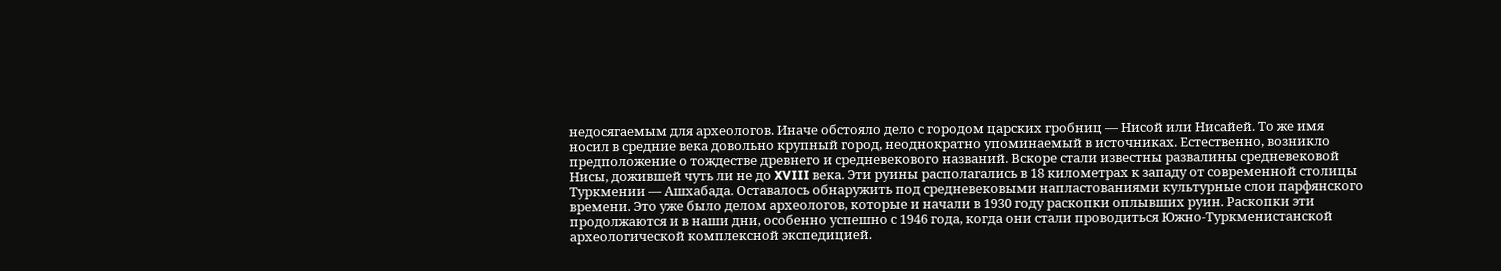недосягаемым для археологов. Иначе обстояло дело с городом царских гробниц — Нисой или Нисайей. То же имя носил в средние века довольно крупный город, неоднократно упоминаемый в источниках. Естественно, возникло предположение о тождестве древнего и средневекового названий. Вскоре стали известны развалины средневековой Нисы, дожившей чуть ли не до XVIII века. Эти руины располагались в 18 километрах к западу от современной столицы Туркмении — Ашхабада. Оставалось обнаружить под средневековыми напластованиями культурные слои парфянского времени. Это уже было делом археологов, которые и начали в 1930 году раскопки оплывших руин. Раскопки эти продолжаются и в наши дни, особенно успешно с 1946 года, когда они стали проводиться Южно-Туркменистанской археологической комплексной экспедицией.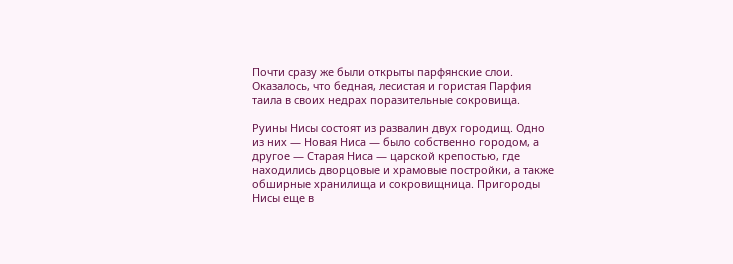Почти сразу же были открыты парфянские слои. Оказалось, что бедная, лесистая и гористая Парфия таила в своих недрах поразительные сокровища.

Руины Нисы состоят из развалин двух городищ. Одно из них — Новая Ниса — было собственно городом, а другое — Старая Ниса — царской крепостью, где находились дворцовые и храмовые постройки, а также обширные хранилища и сокровищница. Пригороды Нисы еще в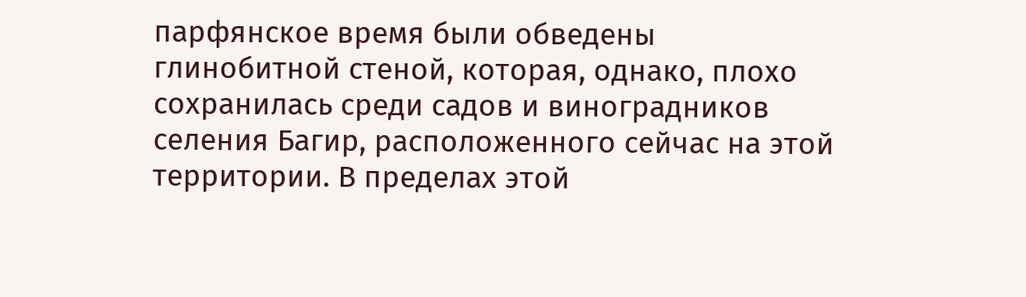парфянское время были обведены глинобитной стеной, которая, однако, плохо сохранилась среди садов и виноградников селения Багир, расположенного сейчас на этой территории. В пределах этой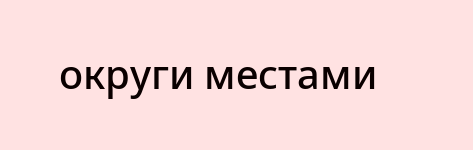округи местами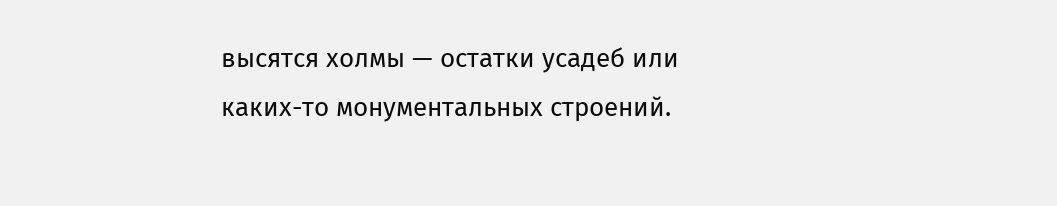высятся холмы — остатки усадеб или каких-то монументальных строений.